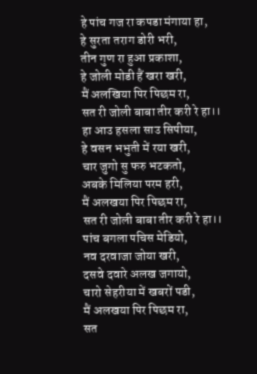हे पांच गज रा कपडा मंगाया हा,
हे सुरता तराग डोरी भरी,
तीन गुण रा हुआ प्रकाशा,
हे जोली मोडी हैं खरा खरी,
मैं अलखिया पिर पिछम रा,
सत री जोली बाबा तीर करी रे हा।।
हा आउ हसला साउ सिपीया,
हे वसन भभुती में रया खरी,
चार जुगो सु फरु भटकतो,
अबके मिलिया परम हरी,
मैं अलखया पिर पिछम रा,
सत री जोली बाबा तीर करी रे हा।।
पांच बगला पचिस मेडियो,
नव दरवाजा जोया खरी,
दसवे दवारे अलख जगायो,
चारो सेहरीया में खबरों पडी,
मैं अलखया पिर पिछम रा,
सत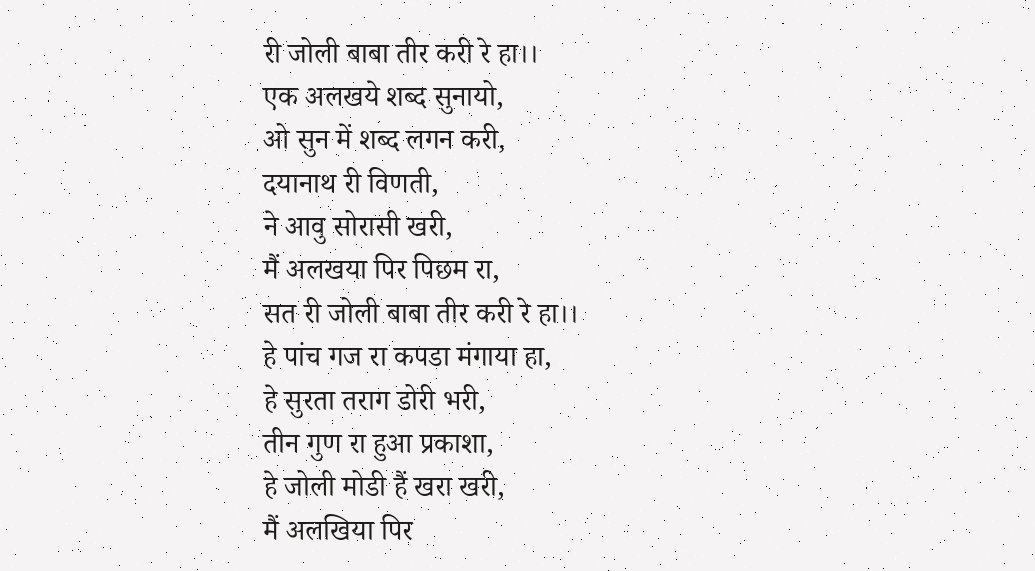री जोली बाबा तीर करी रे हा।।
एक अलखये शब्द सुनायो,
ओ सुन में शब्द लगन करी,
दयानाथ री विणती,
ने आवु सोरासी खरी,
मैं अलखया पिर पिछम रा,
सत री जोली बाबा तीर करी रे हा।।
हे पांच गज रा कपडा मंगाया हा,
हे सुरता तराग डोरी भरी,
तीन गुण रा हुआ प्रकाशा,
हे जोली मोडी हैं खरा खरी,
मैं अलखिया पिर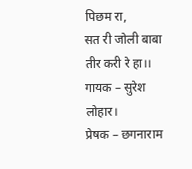पिछम रा,
सत री जोली बाबा तीर करी रे हा।।
गायक – सुरेश लोहार।
प्रेषक – छगनाराम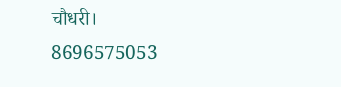चौधरी।
8696575053